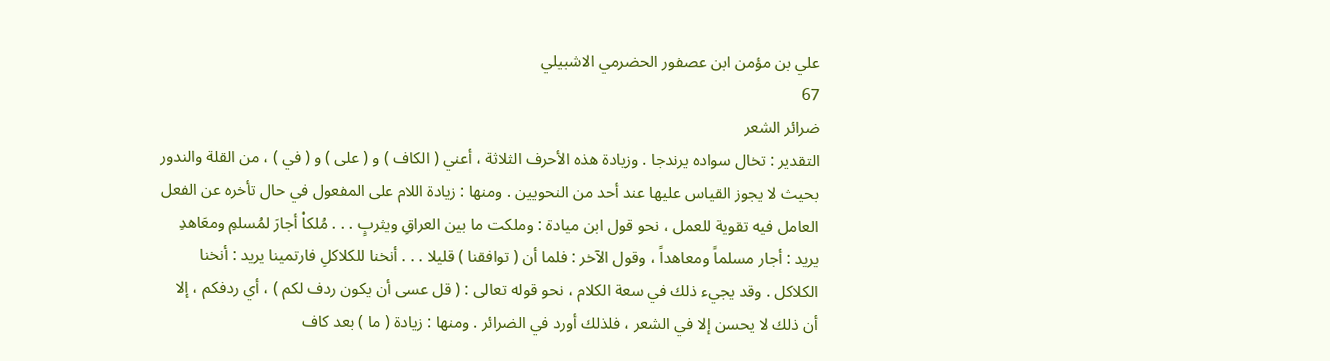علي بن مؤمن ابن عصفور الحضرمي الاشبيلي
67
ضرائر الشعر
التقدير : تخال سواده يرندجا . وزيادة هذه الأحرف الثلاثة ، أعني ( الكاف ) و ( على ) و ( في ) ، من القلة والندور بحيث لا يجوز القياس عليها عند أحد من النحويين . ومنها : زيادة اللام على المفعول في حال تأخره عن الفعل العامل فيه تقوية للعمل ، نحو قول ابن ميادة : وملكت ما بين العراقِ ويثربٍ . . . مُلكاْ أجارَ لمُسلمِ ومعَاهدِ يريد : أجار مسلماً ومعاهداً ، وقول الآخر : فلما أن ( توافقنا ) قليلا . . . أنخنا للكلاكلِ فارتمينا يريد : أنخنا الكلاكل . وقد يجيء ذلك في سعة الكلام ، نحو قوله تعالى : ( قل عسى أن يكون ردف لكم ) ، أي ردفكم ، إلا أن ذلك لا يحسن إلا في الشعر ، فلذلك أورد في الضرائر . ومنها : زيادة ( ما ) بعد كاف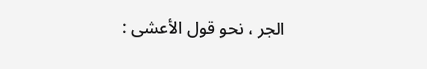الجر ، نحو قول الأعشى :